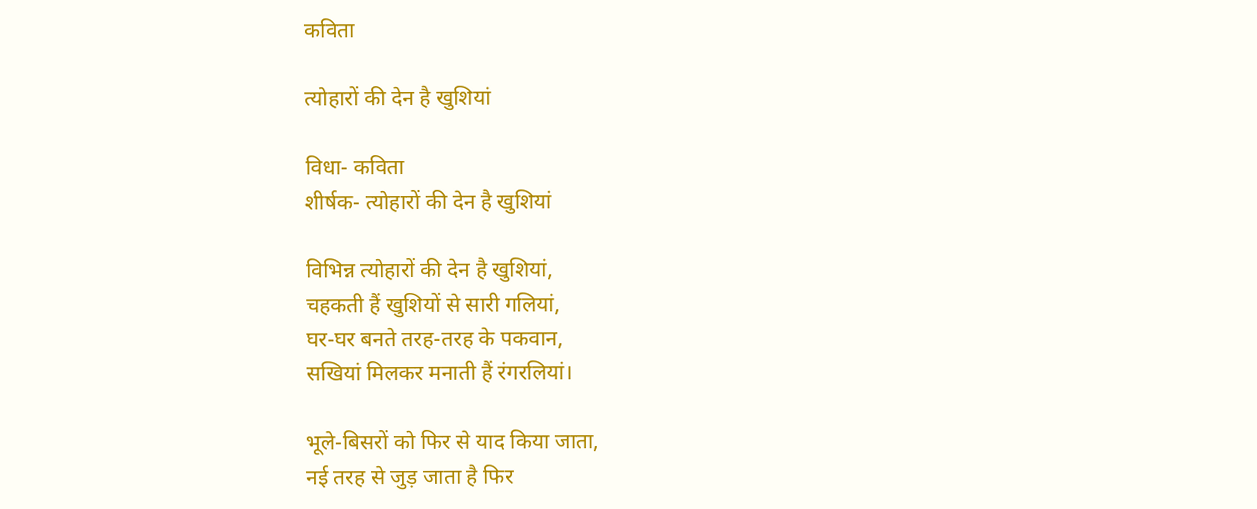कविता

त्योहारों की देन है खुशियां

विधा- कविता
शीर्षक- त्योहारों की देन है खुशियां

विभिन्न त्योहारों की देन है खुशियां,
चहकती हैं खुशियों से सारी गलियां,
घर-घर बनते तरह-तरह के पकवान,
सखियां मिलकर मनाती हैं रंगरलियां।

भूले-बिसरों को फिर से याद किया जाता,
नई तरह से जुड़ जाता है फिर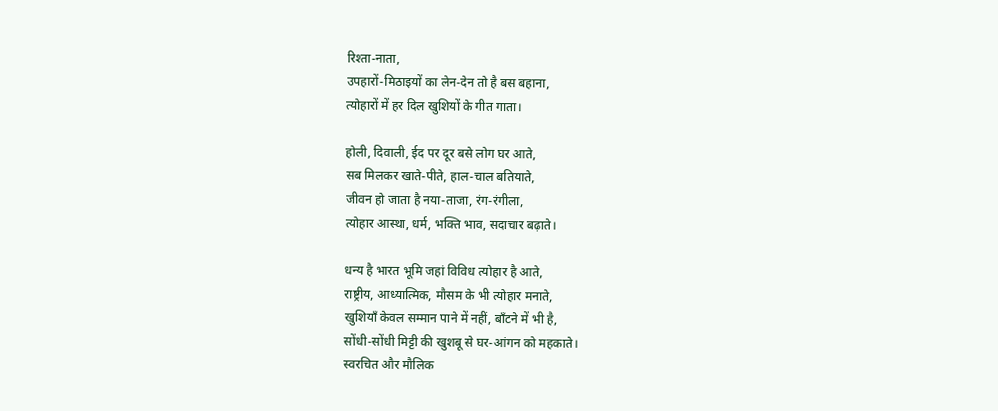रिश्ता-नाता,
उपहारों-मिठाइयों का लेन-देन तो है बस बहाना,
त्योहारों में हर दिल खुशियों के गीत गाता।

होली, दिवाली, ईद पर दूर बसे लोग घर आते,
सब मिलकर खाते-पीते, हाल-चाल बतियाते,
जीवन हो जाता है नया-ताजा, रंग-रंगीला,
त्योहार आस्था, धर्म, भक्ति भाव, सदाचार बढ़ाते।

धन्य है भारत भूमि जहां विविध त्योहार है आते,
राष्ट्रीय, आध्यात्मिक, मौसम के भी त्योहार मनाते,
खुशियाँ केवल सम्मान पाने में नहीं, बाँटने में भी है,
सोंधी-सोंधी मिट्टी की खुशबू से घर-आंगन को महकाते।
स्वरचित और मौलिक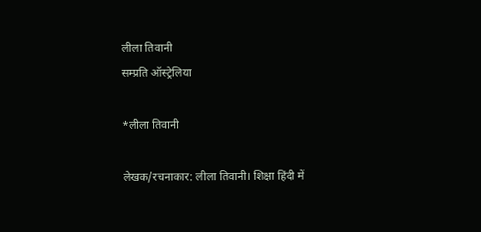लीला तिवानी
सम्प्रति ऑस्ट्रेलिया

*लीला तिवानी

लेखक/रचनाकार: लीला तिवानी। शिक्षा हिंदी में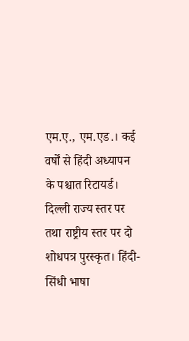एम.ए., एम.एड.। कई वर्षों से हिंदी अध्यापन के पश्चात रिटायर्ड। दिल्ली राज्य स्तर पर तथा राष्ट्रीय स्तर पर दो शोधपत्र पुरस्कृत। हिंदी-सिंधी भाषा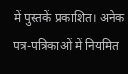में पुस्तकें प्रकाशित। अनेक पत्र-पत्रिकाओं में नियमित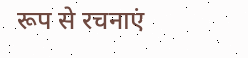रूप से रचनाएं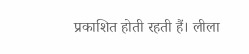प्रकाशित होती रहती हैं। लीला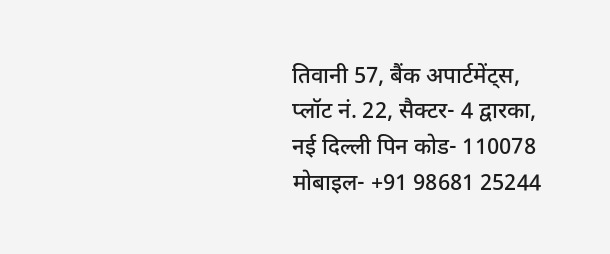तिवानी 57, बैंक अपार्टमेंट्स, प्लॉट नं. 22, सैक्टर- 4 द्वारका, नई दिल्ली पिन कोड- 110078 मोबाइल- +91 98681 25244